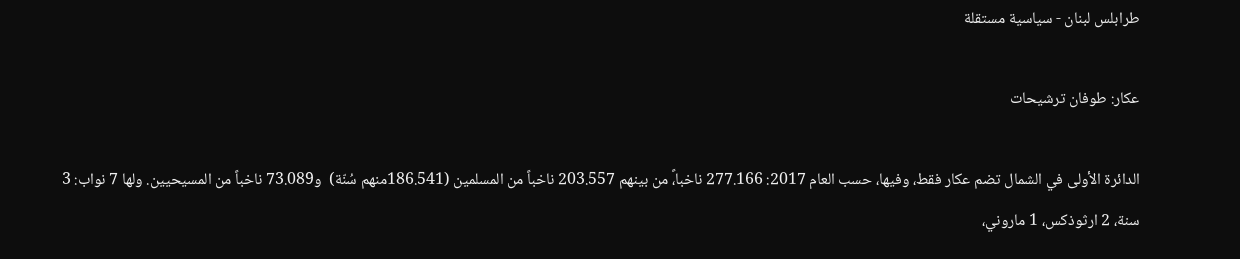طرابلس لبنان - سياسية مستقلة

عكار: طوفان ترشيحات

الدائرة الأولى في الشمال تضم عكار فقط، وفيها، حسب العام 2017: 277.166 ناخبا،ً من بينهم 203.557 ناخباً من المسلمين (186.541منهم سُنّة)  و73.089 ناخباً من المسيحيين. ولها 7 نواب: 3 سنة، 2 ارثوذكس، 1 ماروني،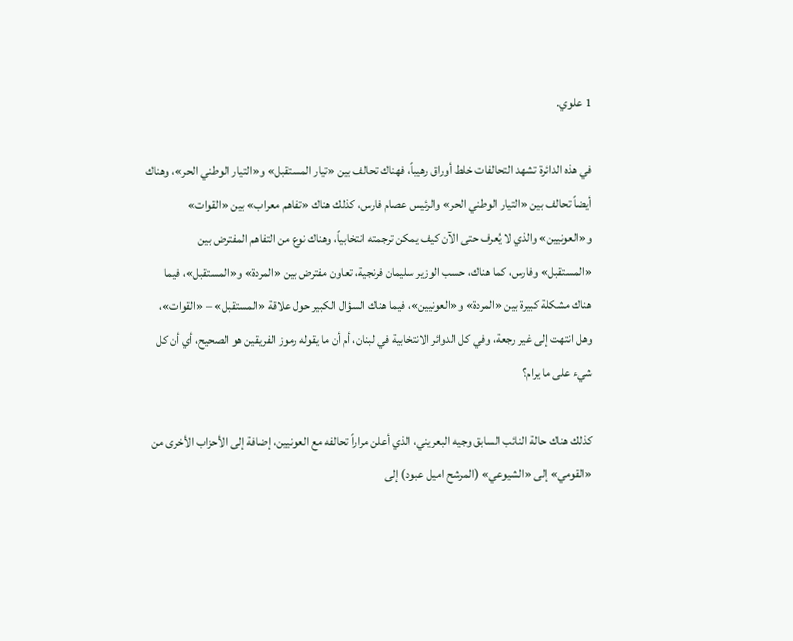1 علوي.

في هذه الدائرة تشهد التحالفات خلط أوراق رهيباً، فهناك تحالف بين «تيار المستقبل» و«التيار الوطني الحر»، وهناك أيضاً تحالف بين «التيار الوطني الحر» والرئيس عصام فارس، كذلك هناك «تفاهم معراب» بين «القوات» و«العونيين» والذي لا يُعرف حتى الآن كيف يمكن ترجمته انتخابياً، وهناك نوع من التفاهم المفترض بين «المستقبل» وفارس، كما هناك، حسب الوزير سليمان فرنجية، تعاون مفترض بين «المردة» و«المستقبل»، فيما هناك مشكلة كبيرة بين «المردة» و«العونيين»، فيما هناك السؤال الكبير حول علاقة «المستقبل» – «القوات»، وهل انتهت إلى غير رجعة، وفي كل الدوائر الانتخابية في لبنان، أم أن ما يقوله رموز الفريقين هو الصحيح، أي أن كل شيء على ما يرام؟

كذلك هناك حالة النائب السابق وجيه البعريني، الذي أعلن مراراً تحالفه مع العونيين، إضافة إلى الأحزاب الأخرى من «القومي» إلى «الشيوعي» (المرشح اميل عبود) إلى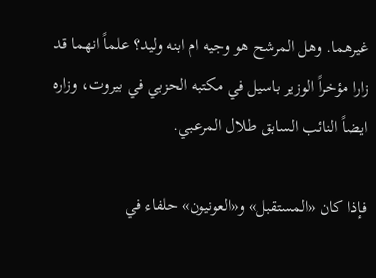غيرهما. وهل المرشح هو وجيه ام ابنه وليد؟ علماً انهما قد زارا مؤخراً الوزير باسيل في مكتبه الحزبي في بيروت، وزاره ايضاً النائب السابق طلال المرعبي.

فإذا كان «المستقبل» و«العونيون» حلفاء في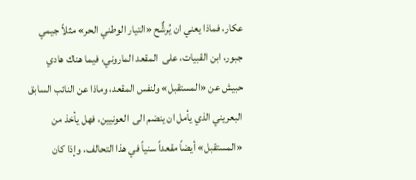عكار، فماذا يعني ان يُرشٌّح «التيار الوطني الحر» مثلاً جيمي جبور، ابن القبيات، على  المقعد الماروني، فيما هناك هادي حبيش عن «المستقبل» ولنفس المقعد، وماذا عن النائب السابق البعريني الذي يأمل ان ينضم الى  العونيين، فهل يأخذ من «المستقبل» أيضاً مقعداً سنياً في هذا التحالف، وإذا كان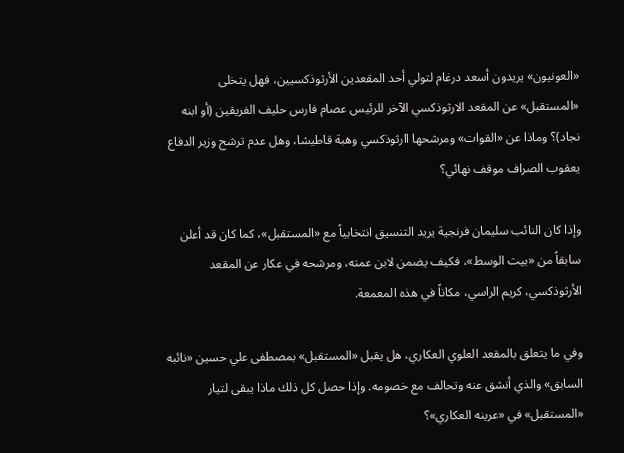«العونيون» يريدون أسعد درغام لتولي أحد المقعدين الأرثوذكسيين، فهل يتخلى «المستقبل» عن المقعد الارثوذكسي الآخر للرئيس عصام فارس حليف الفريقين (أو ابنه نجاد)؟ وماذا عن «القوات» ومرشحها اارثوذكسي وهبة قاطيشا، وهل عدم ترشح وزير الدفاع يعقوب الصراف موقف نهائي؟

وإذا كان النائب سليمان فرنجية يريد التنسيق انتخابياً مع «المستقبل»، كما كان قد أعلن سابقاً من «بيت الوسط»، فكيف يضمن لابن عمته، ومرشحه في عكار عن المقعد الأرثوذكسي، كريم الراسي، مكاناً في هذه المعمعة.

وفي ما يتعلق بالمقعد العلوي العكاري، هل يقبل «المستقبل» بمصطفى علي حسين «نائبه السابق» والذي أنشق عنه وتحالف مع خصومه. وإذا حصل كل ذلك ماذا يبقى لتيار «المستقبل» في «عرينه العكاري»؟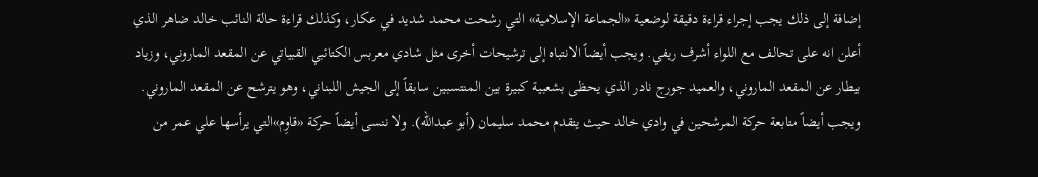إضافة إلى ذلك يجب إجراء قراءة دقيقة لوضعية «الجماعة الإسلامية» التي رشحت محمد شديد في عكار، وكذلك قراءة حالة النائب خالد ضاهر الذي أعلن انه على تحالف مع اللواء أشرف ريفي. ويجب أيضاً الانتباه إلى ترشيحات أخرى مثل شادي معربس الكتائبي القبياتي عن المقعد الماروني، وزياد بيطار عن المقعد الماروني، والعميد جورج نادر الذي يحظى بشعبية كبيرة بين المنتسبين سابقاً إلى الجيش اللبناني، وهو يترشح عن المقعد الماروني. ويجب أيضاً متابعة حركة المرشحين في وادي خالد حيث يتقدم محمد سليمان (أبو عبدالله). ولا ننسى أيضاً حركة «قاوِم»التي يرأسها علي عمر من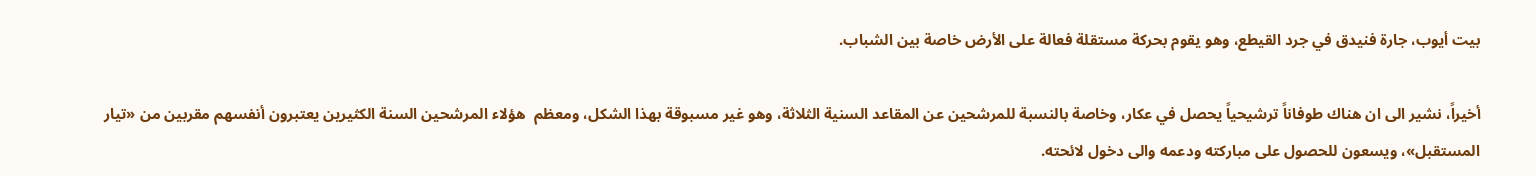بيت أيوب، جارة فنيدق في جرد القيطع، وهو يقوم بحركة مستقلة فعالة على الأرض خاصة بين الشباب.

أخيراً، نشير الى ان هناك طوفاناً ترشيحياً يحصل في عكار، وخاصة بالنسبة للمرشحين عن المقاعد السنية الثلاثة، وهو غير مسبوقة بهذا الشكل، ومعظم  هؤلاء المرشحين السنة الكثيرين يعتبرون أنفسهم مقربين من «تيار المستقبل»، ويسعون للحصول على مباركته ودعمه والى دخول لائحته.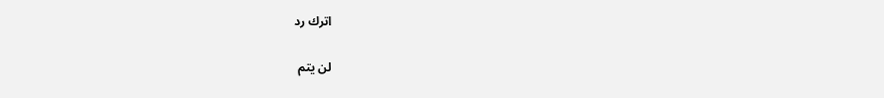اترك رد

لن يتم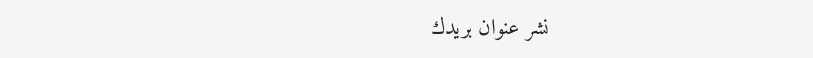نشر عنوان بريدك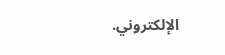الإلكتروني.